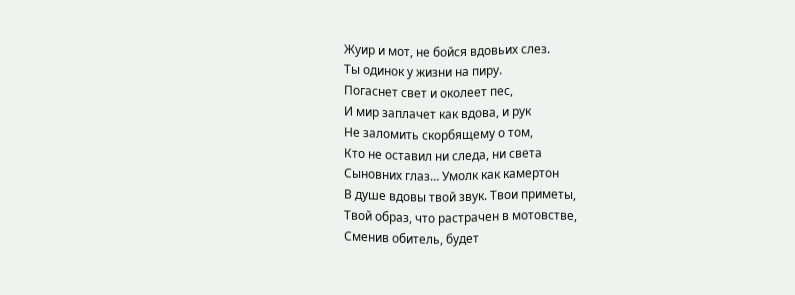Жуир и мот, не бойся вдовьих слез.
Ты одинок у жизни на пиру.
Погаснет свет и околеет пес,
И мир заплачет как вдова, и рук
Не заломить скорбящему о том,
Кто не оставил ни следа, ни света
Сыновних глаз… Умолк как камертон
В душе вдовы твой звук. Твои приметы,
Твой образ, что растрачен в мотовстве,
Сменив обитель, будет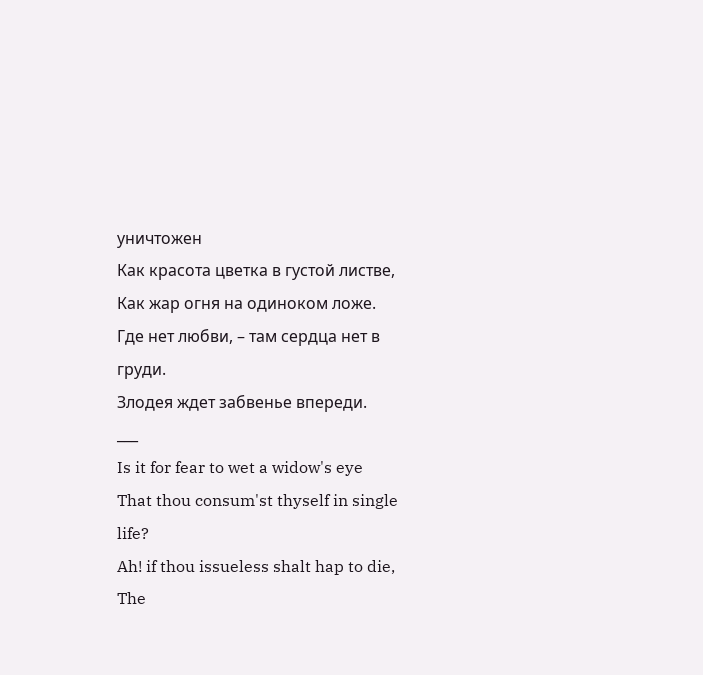уничтожен
Как красота цветка в густой листве,
Как жар огня на одиноком ложе.
Где нет любви, – там сердца нет в груди.
Злодея ждет забвенье впереди.
___
Is it for fear to wet a widow's eye
That thou consum'st thyself in single life?
Ah! if thou issueless shalt hap to die,
The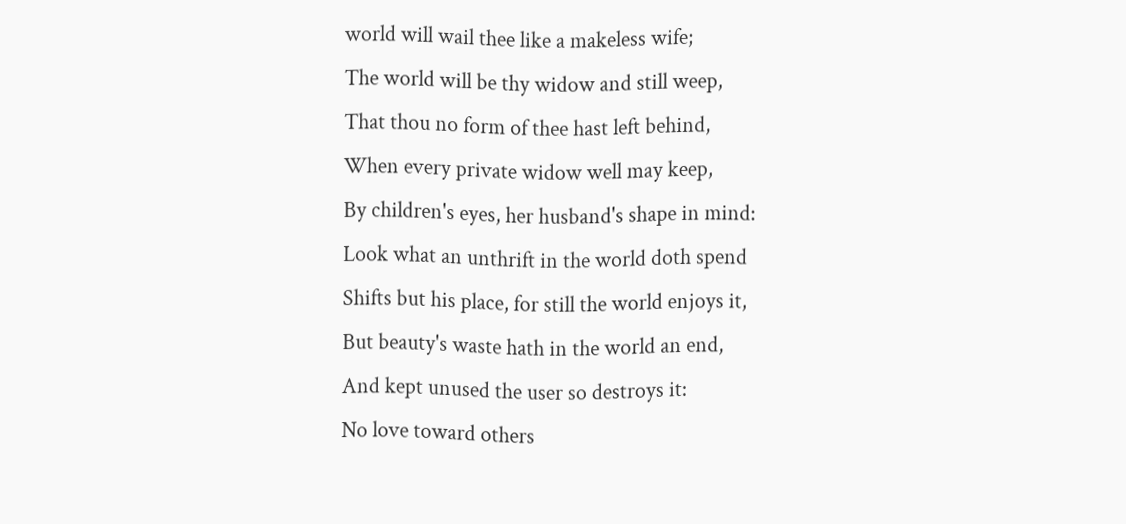world will wail thee like a makeless wife;
The world will be thy widow and still weep,
That thou no form of thee hast left behind,
When every private widow well may keep,
By children's eyes, her husband's shape in mind:
Look what an unthrift in the world doth spend
Shifts but his place, for still the world enjoys it,
But beauty's waste hath in the world an end,
And kept unused the user so destroys it:
No love toward others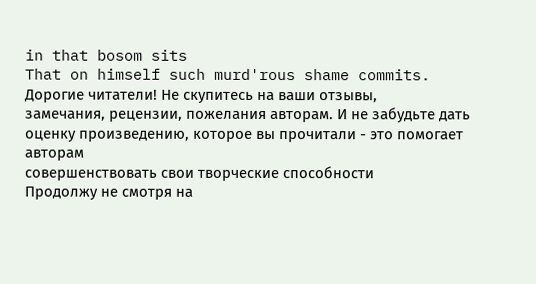in that bosom sits
That on himself such murd'rous shame commits.
Дорогие читатели! Не скупитесь на ваши отзывы,
замечания, рецензии, пожелания авторам. И не забудьте дать
оценку произведению, которое вы прочитали - это помогает авторам
совершенствовать свои творческие способности
Продолжу не смотря на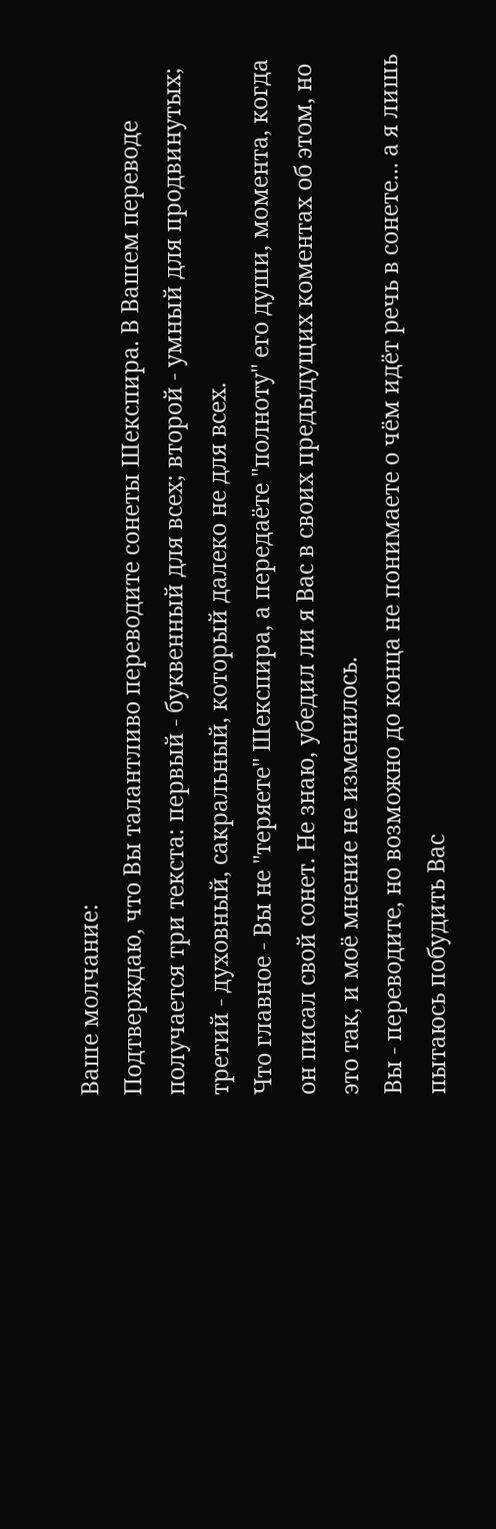Ваше молчание:
Подтверждаю, что Вы талантливо переводите сонеты Шекспира. В Вашем переводе получается три текста: первый - буквенный для всех; второй - умный для продвинутых; третий - духовный, сакральный, который далеко не для всех.
Что главное - Вы не "теряете" Шекспира, а передаёте "полноту" его души, момента, когда он писал свой сонет. Не знаю, убедил ли я Вас в своих предыдущих коментах об этом, но это так, и моё мнение не изменилось.
Вы - переводите, но возможно до конца не понимаете о чём идёт речь в сонете... а я лишь пытаюсь побудить Вас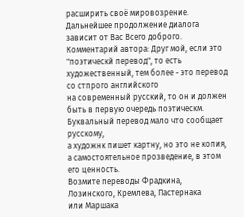расширить своё мировозрение. Дальнейшее продолжение диалога зависит от Вас Всего доброго. Комментарий автора: Друг мой, если это "поэтическй перевод", то есть художественный, тем более - это перевод со стпрого английского
на современный русский, то он и должен быть в первую очередь поэтическм. Буквальный перевод мало что сообщает русскому,
а художнк пишет картну, но это не копия, а самостоятельное прозведение, в этом его ценность.
Возмите переводы Фрадкина, Лозинского, Кремлева, Пастернака
или Маршака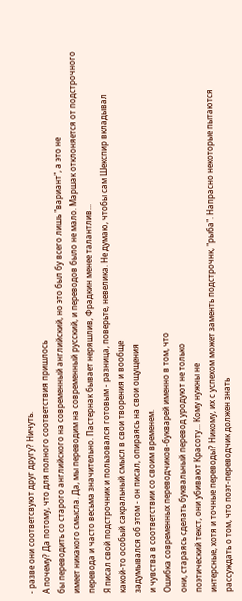- разве они соответсвуют друг другу? Ничуть.
А почему? Да потому, что для полного соответствия пришлось
бы переводить со старого английского на современный английский, но это был бу всего лишь "вариант", а это не
имеет никакого смысла. Да, мы переводим на современный русский, и переводов было не мало. Маршак отклоняется от подстрочного перевода и часто весьма значительно. Пастернак бывает неряшлив, Фрадкин менее талантлив...
Я писал свой подстрочник и пользовался готовым - разница, поверьте, невелика. Не думаю, чтобы сам Шекспир вкладывал
какой-то особый сакральный смысл в свои творения и вообще
задумывался об этом - он писал, опираясь на свои ощущения
и чувства в соответствии со своим временем.
Ошибка современных переводчиков-букварей именно в том, что
они, стараясь сделать буквальный перевод уродуют не только
поэтический текст, они убивают Красоту... Кому нужны не
интерсные, хотя и точные переводы? Никому, их с успехом может заменть подстрочнк, "рыба". Напрасно некоторые пытаются рассуждать о том, что поэт-переводчик должен знать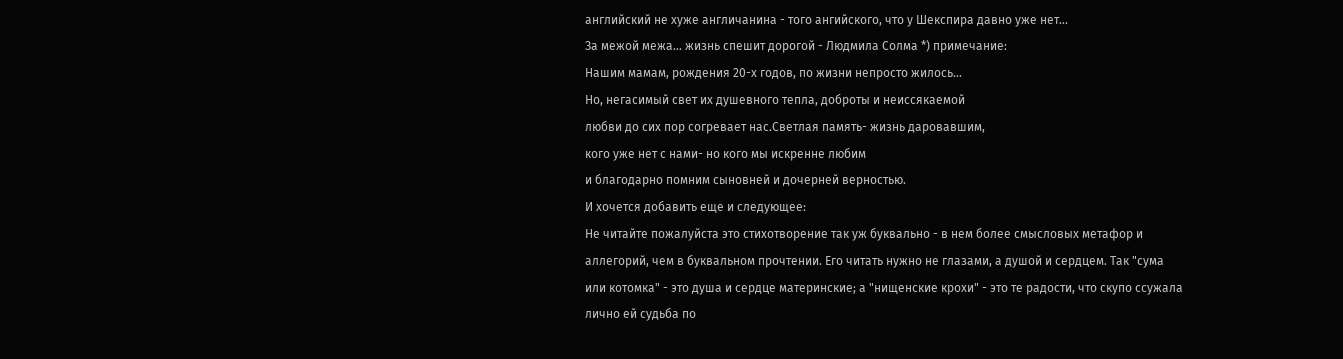английский не хуже англичанина - того ангийского, что у Шекспира давно уже нет...
За межой межа... жизнь спешит дорогой - Людмила Солма *) примечание:
Нашим мамам, рождения 20-х годов, по жизни непросто жилось...
Но, негасимый свет их душевного тепла, доброты и неиссякаемой
любви до сих пор согревает нас.Светлая память- жизнь даровавшим,
кого уже нет с нами- но кого мы искренне любим
и благодарно помним сыновней и дочерней верностью.
И хочется добавить еще и следующее:
Не читайте пожалуйста это стихотворение так уж буквально - в нем более смысловых метафор и аллегорий, чем в буквальном прочтении. Его читать нужно не глазами, а душой и сердцем. Так "сума или котомка" - это душа и сердце материнские; а "нищенские крохи" - это те радости, что скупо ссужала лично ей судьба по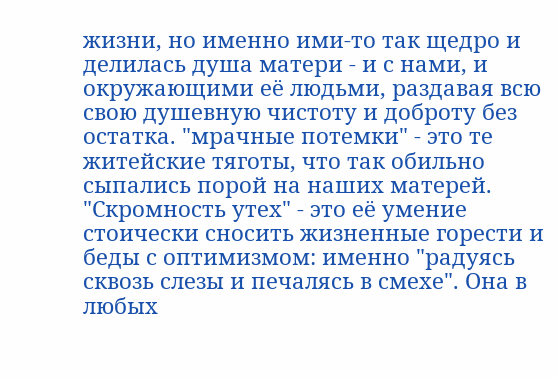жизни, но именно ими-то так щедро и делилась душа матери - и с нами, и окружающими её людьми, раздавая всю свою душевную чистоту и доброту без остатка. "мрачные потемки" - это те житейские тяготы, что так обильно сыпались порой на наших матерей. "Скромность утех" - это её умение стоически сносить жизненные горести и беды с оптимизмом: именно "радуясь сквозь слезы и печалясь в смехе". Она в любых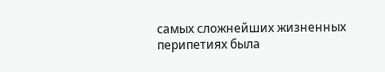самых сложнейших жизненных перипетиях была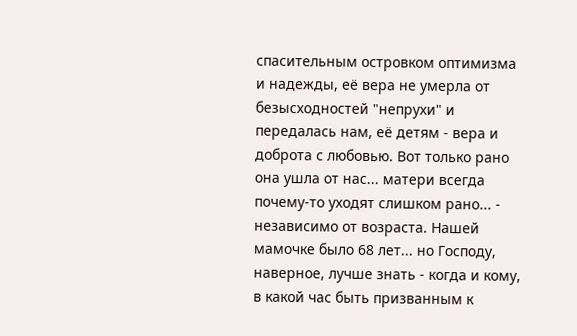спасительным островком оптимизма и надежды, её вера не умерла от безысходностей "непрухи" и передалась нам, её детям - вера и доброта с любовью. Вот только рано она ушла от нас... матери всегда почему-то уходят слишком рано... - независимо от возраста. Нашей мамочке было 68 лет... но Господу, наверное, лучше знать - когда и кому, в какой час быть призванным к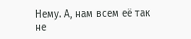Нему. А, нам всем её так не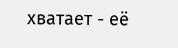хватает - её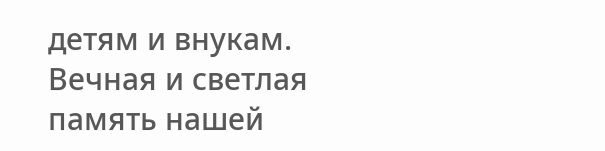детям и внукам. Вечная и светлая память нашей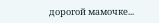дорогой мамочке...